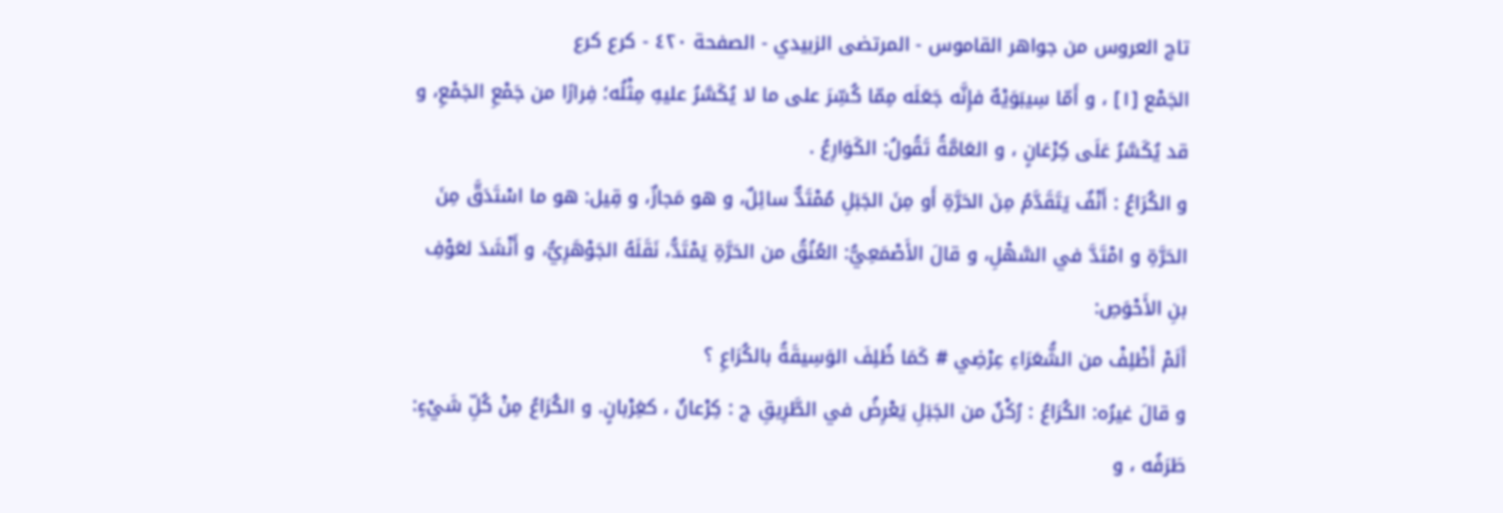تاج العروس من جواهر القاموس - المرتضى الزبيدي - الصفحة ٤٢٠ - كرع كرع
الجَمْع [١] ، و أَمّا سِيبَوَيْهٌ فإِنَّه جَعَلَه مِمّا كُسِّرَ على ما لا يُكَسَّرُ عليهِ مِثْلُه؛ فِرارًا من جَمْعِ الجَمْعِ، و قد يُكَسَّرُ عَلَى كِرْعَانٍ ، و العَامَّةُ تَقُولُ: الكَوَارِعُ .
و الكُرَاعُ : أَنْفٌ يَتَقَدَّمُ مِنَ الحَرَّةِ أَو مِنَ الجَبَلِ مُمْتَدٌّ سائِلٌ، و هو مَجازٌ، و قِيل: هو ما اسْتَدَقَّ مِنَ الحَرَّةِ و امْتَدَّ في السَّهْلِ، و قالَ الأَصْمَعِيُّ: العُنُقُ من الحَرَّةِ يَمْتَدُّ، نَقَلَهُ الجَوْهَرِيُّ، و أَنْشَدَ لعَوْفِ بنِ الأَحْوَصِ:
أَلَمْ أَظْلِفْ من الشُّعَرَاءِ عِرْضِي # كَمَا ظُلِفَ الوَسِيقَةُ بالكُرَاعِ ؟
و قالَ غيرُه: الكُرَاعُ : رُكْنٌ من الجَبَلِ يَعْرِضُ في الطَّرِيقِ ج : كِرْعانٌ ، كغِرْبانٍ. و الكُرَاعُ مِنْ كُلِّ شَيْءٍ: طَرَفُه ، و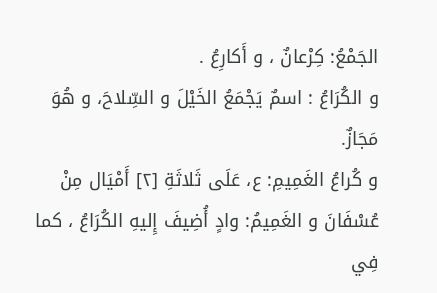الجَمْعُ: كِرْعانٌ ، و أَكارِعُ .
و الكُرَاعُ : اسمٌ يَجْمَعُ الخَيْلَ و السِّلاحَ، و هُوَ مَجَازٌ.
و كُراعُ الغَمِيمِ: ع، عَلَى ثَلاثَةِ [٢] أَمْيَال مِنْ عُسْفَانَ و الغَمِيمُ: وادٍ أُضِيفَ إِليهِ الكُرَاعُ ، كما فِي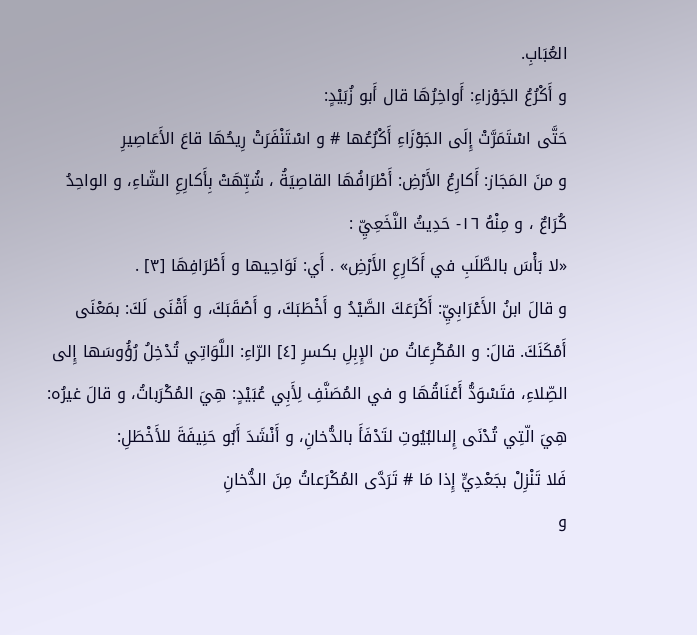العُبَابِ.
و أَكْرُعُ الجَوْزاءِ: أَواخِرُهَا قال أَبو زُبَيْدٍ:
حَتَّى اسْتَمَرَّتْ إِلَى الجَوْزَاءِ أَكْرُعُها # و اسْتَنْفَرَتْ رِيحُهَا قاعَ الأَعَاصِيرِ
و منَ المَجَاز: أَكارِعُ الأَرْضِ: أَطْرَافُهَا القاصِيَةُ ، شُبِّهَتْ بِأَكارِعِ الشّاءِ، و الواحِدُ كُرَاعٌ ، و مِنْهُ ١٦- حَدِيثُ النَّخَعِيِّ :
«لا بَأْسَ بالطَّلَبِ في أَكَارِعِ الأَرْضِ» . أَي: نَوَاحِيها و أَطْرَافِهَا [٣] .
و قالَ ابنُ الأَعْرَابِيِّ: أَكْرَعَكَ الصَّيْدُ و أَخْطَبَكَ، و أَصْقَبَكَ، و أَقْنَى لَكَ: بمَعْنَى أَمْكَنَكَ. قالَ: و المُكْرِعَاتُ من الإِبِلِ بكسرِ [٤] الرّاءِ: اللَّوَاتِي تُدْخِلُ رُؤُوسَها إِلى الصِّلاءِ، فتَسْوَدُّ أَعْنَاقُهَا و في المُصَنَّفِ لِأَبِي عُبَيْدٍ: هِيَ المُكْرَباتُ، و قالَ غيرُه: هِيَ الّتِي تُدْنَى إِلىالبُيُوتِ لتَدْفَأَ بالدُّخانِ، و أَنْشَدَ أَبُو حَنِيفَةَ للأَخْطَلِ:
فَلا تَنْزِلْ بجَعْدِيٍّ إِذا مَا # تَرَدَّى المُكْرَعاتُ مِنَ الدُّخانِ
و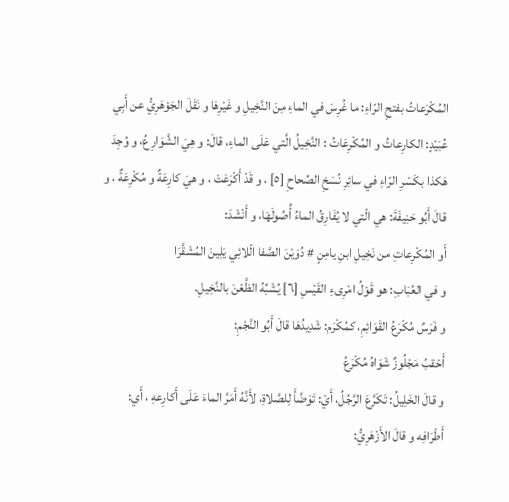المُكْرَعاتُ بفتحِ الرّاءِ: ما غُرِسَ في الماءِ مِنَ النَّخِيلِ و غَيْرِهَا و نَقَلَ الجَوْهَرِيُّ عن أَبِي عُبَيْدٍ: الكارِعاتُ و المُكْرِعَاتُ : النَّخِيلُ الَّتي عَلَى الماءِ، قالَ: و هِيَ الشَّوَارِعُ، و وُجِدَ هَكذا بكَسْرِ الرّاءِ في سائِرِ نُسَخِ الصِّحاحِ [٥] ، و قَدْ أَكْرَعَتْ ، و هيَ كارِعَةٌ و مُكْرِعَةٌ ، و قالَ أَبُو حَنِيفَةَ: هي الّتي لا يُفَارِقُ الماءُ أُصُولَهَا، و أَنْشَدَ:
أَو المُكْرِعاتِ من نَخِيلِ ابنِ يامِنٍ # دُوَيْنَ الصَّفا الّلائِي يَلِينَ المُشَقَّرَا
و في العُبَابِ: هو قَوْلُ امْرِىءِ القَيْسِ [٦] يُشَبِّهُ الظَّعْنَ بالنَّخِيلِ.
و فَرَسٌ مُكْرَعُ القَوَائِمِ، كمُكْرَم: شَدِيدُهَا قالَ أَبُو النَّجْمِ:
أَحْقبُ مَجْلُوزٌ شَوَاهُ مُكْرَعُ
و قالَ الخَلِيلُ: تَكَرَّعَ الرَّجُلُ، أَيْ: تَوَضَّأَ لِلصَّلاةِ، لأَنَّهُ أَمَرَّ الماءَ عَلَى أَكارِعهِ ، أَي: أَطْرَافِه و قالَ الأَزْهَرِيُّ: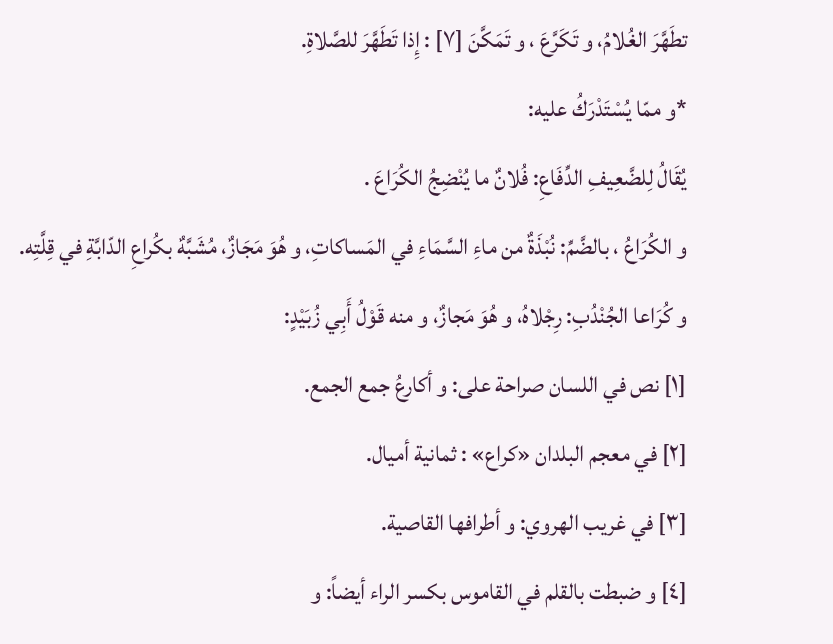تطَهَّرَ الغُلامُ، و تَكَرَّعَ ، و تَمَكَّنَ [٧] : إِذا تَطَهَّرَ للصَّلاةِ.
*و ممّا يُسْتَدْرَكُ عليه:
يُقَالُ لِلضَّعِيفِ الدِّفَاعِ: فُلانٌ ما يُنْضِجُ الكُرَاعَ .
و الكُرَاعُ ، بالضَّمِّ: نُبْذَةٌ من ماءِ السَّمَاءِ في المَساكاتِ، و هُوَ مَجَازٌ، مُشَبَّهٌ بكُراعِ الدّابَّةِ في قِلَّتِه.
و كُرَاعا الجُنْدُبِ: رِجْلاهُ، و هُوَ مَجازٌ، و منه قَوْلُ أَبِي زُبَيْدٍ:
[١] نص في اللسان صراحة على: و أكارعُ جمع الجمع.
[٢] في معجم البلدان «كراع» : ثمانية أميال.
[٣] في غريب الهروي: و أطرافها القاصية.
[٤] و ضبطت بالقلم في القاموس بكسر الراء أيضاً: و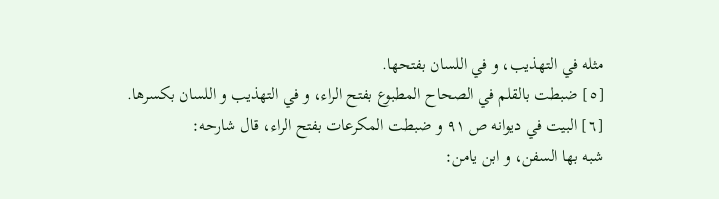مثله في التهذيب، و في اللسان بفتحها.
[٥] ضبطت بالقلم في الصحاح المطبوع بفتح الراء، و في التهذيب و اللسان بكسرها.
[٦] البيت في ديوانه ص ٩١ و ضبطت المكرعات بفتح الراء، قال شارحه:
شبه بها السفن، و ابن يامن: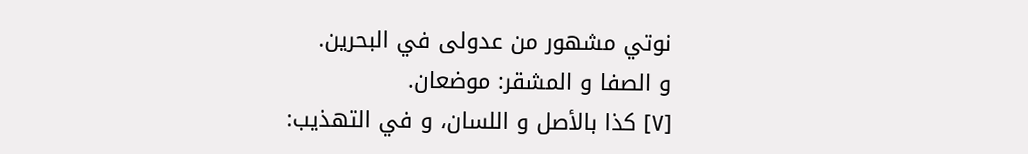نوتي مشهور من عدولى في البحرين.
و الصفا و المشقر: موضعان.
[٧] كذا بالأصل و اللسان، و في التهذيب: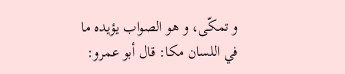و تمكّى، و هو الصواب يؤيده ما في اللسان مكا: قال أبو عمرو: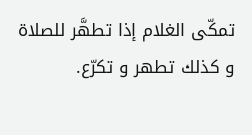تمكّى الغلام إذا تطهَّر للصلاة و كذلك تطهر و تكرّع.